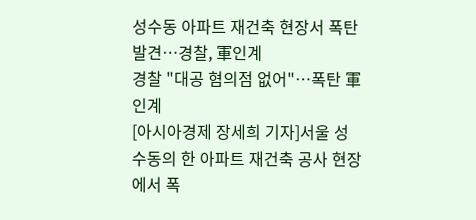성수동 아파트 재건축 현장서 폭탄 발견…경찰, 軍인계
경찰 "대공 혐의점 없어"…폭탄 軍인계
[아시아경제 장세희 기자]서울 성수동의 한 아파트 재건축 공사 현장에서 폭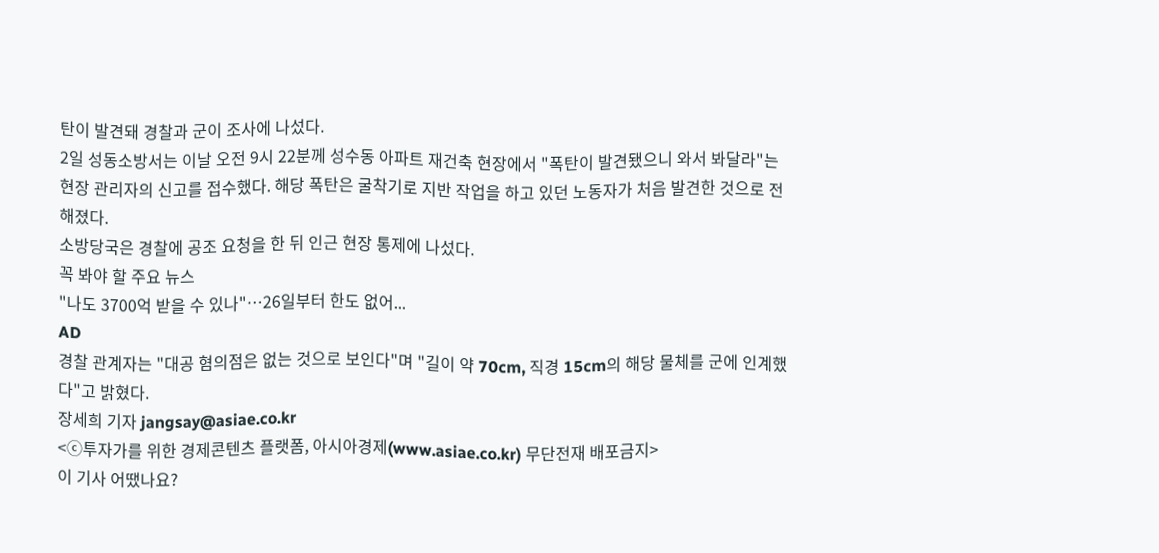탄이 발견돼 경찰과 군이 조사에 나섰다.
2일 성동소방서는 이날 오전 9시 22분께 성수동 아파트 재건축 현장에서 "폭탄이 발견됐으니 와서 봐달라"는 현장 관리자의 신고를 접수했다. 해당 폭탄은 굴착기로 지반 작업을 하고 있던 노동자가 처음 발견한 것으로 전해졌다.
소방당국은 경찰에 공조 요청을 한 뒤 인근 현장 통제에 나섰다.
꼭 봐야 할 주요 뉴스
"나도 3700억 받을 수 있나"…26일부터 한도 없어...
AD
경찰 관계자는 "대공 혐의점은 없는 것으로 보인다"며 "길이 약 70cm, 직경 15cm의 해당 물체를 군에 인계했다"고 밝혔다.
장세희 기자 jangsay@asiae.co.kr
<ⓒ투자가를 위한 경제콘텐츠 플랫폼, 아시아경제(www.asiae.co.kr) 무단전재 배포금지>
이 기사 어땠나요?